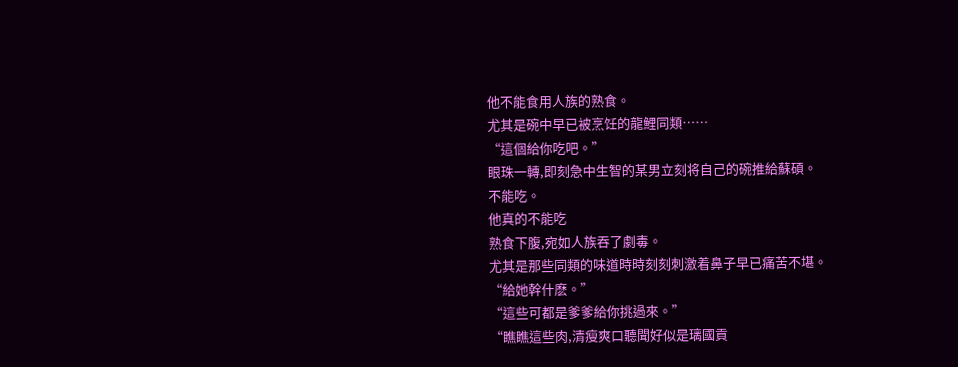他不能食用人族的熟食。
尤其是碗中早已被烹饪的龍鯉同類……
“這個給你吃吧。”
眼珠一轉,即刻急中生智的某男立刻将自己的碗推給蘇碩。
不能吃。
他真的不能吃
熟食下腹,宛如人族吞了劇毒。
尤其是那些同類的味道時時刻刻刺激着鼻子早已痛苦不堪。
“給她幹什麽。”
“這些可都是爹爹給你挑過來。”
“瞧瞧這些肉,清瘦爽口聽聞好似是璃國貢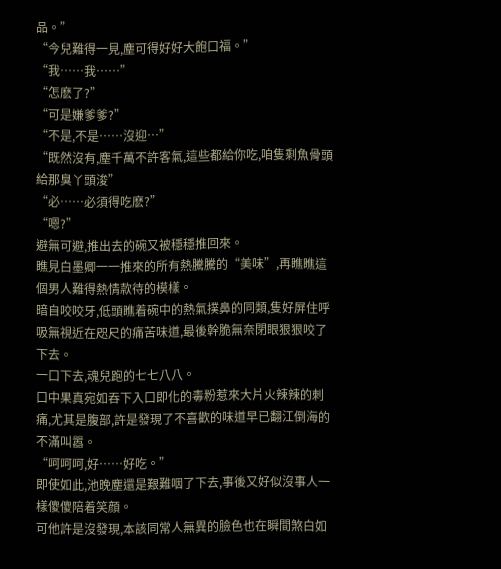品。”
“今兒難得一見,塵可得好好大飽口福。”
“我……我……”
“怎麽了?”
“可是嫌爹爹?”
“不是,不是……沒迎…”
“既然沒有,塵千萬不許客氣,這些都給你吃,咱隻剩魚骨頭給那臭丫頭浚”
“必……必須得吃麽?”
“嗯?”
避無可避,推出去的碗又被穩穩推回來。
瞧見白墨卿一一推來的所有熱騰騰的“美味”,再瞧瞧這個男人難得熱情款待的模樣。
暗自咬咬牙,低頭瞧着碗中的熱氣撲鼻的同類,隻好屏住呼吸無視近在咫尺的痛苦味道,最後幹脆無奈閉眼狠狠咬了下去。
一口下去,魂兒跑的七七八八。
口中果真宛如吞下入口即化的毒粉惹來大片火辣辣的刺痛,尤其是腹部,許是發現了不喜歡的味道早已翻江倒海的不滿叫嚣。
“呵呵呵,好……好吃。”
即使如此,池晚塵還是艱難咽了下去,事後又好似沒事人一樣傻傻陪着笑顔。
可他許是沒發現,本該同常人無異的臉色也在瞬間煞白如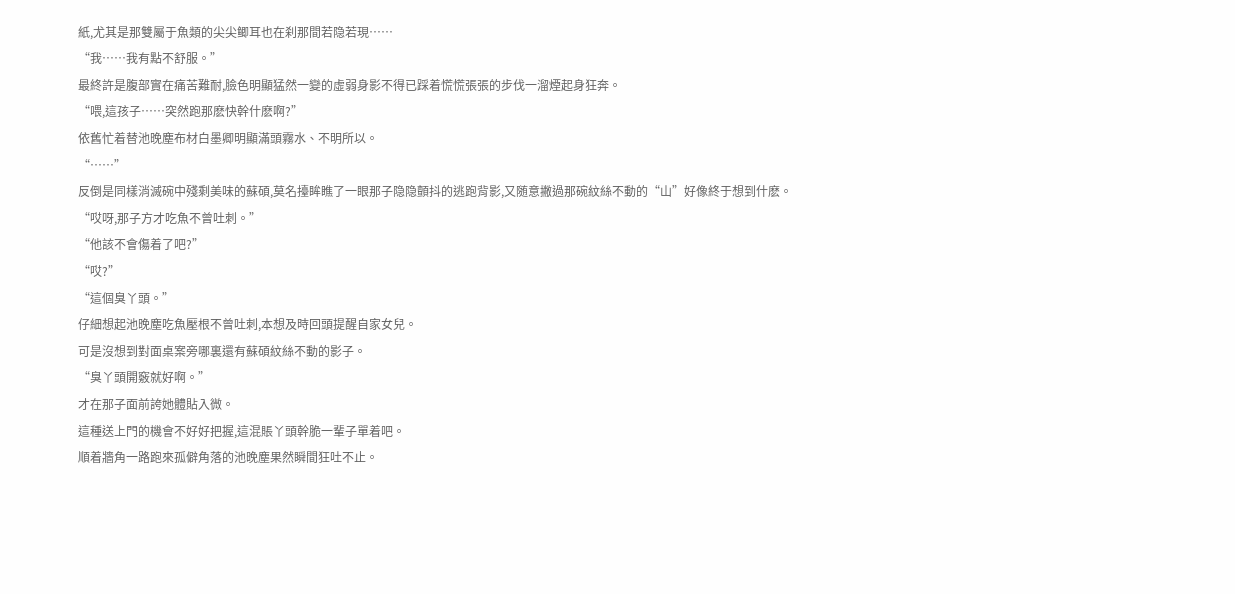紙,尤其是那雙屬于魚類的尖尖鲫耳也在刹那間若隐若現……
“我……我有點不舒服。”
最終許是腹部實在痛苦難耐,臉色明顯猛然一變的虛弱身影不得已踩着慌慌張張的步伐一溜煙起身狂奔。
“喂,這孩子……突然跑那麽快幹什麽啊?”
依舊忙着替池晚塵布材白墨卿明顯滿頭霧水、不明所以。
“……”
反倒是同樣消滅碗中殘剩美味的蘇碩,莫名擡眸瞧了一眼那子隐隐顫抖的逃跑背影,又随意撇過那碗紋絲不動的“山”好像終于想到什麽。
“哎呀,那子方才吃魚不曾吐刺。”
“他該不會傷着了吧?”
“哎?”
“這個臭丫頭。”
仔細想起池晚塵吃魚壓根不曾吐刺,本想及時回頭提醒自家女兒。
可是沒想到對面桌案旁哪裏還有蘇碩紋絲不動的影子。
“臭丫頭開竅就好啊。”
才在那子面前誇她體貼入微。
這種送上門的機會不好好把握,這混賬丫頭幹脆一輩子單着吧。
順着牆角一路跑來孤僻角落的池晚塵果然瞬間狂吐不止。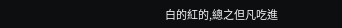白的紅的,總之但凡吃進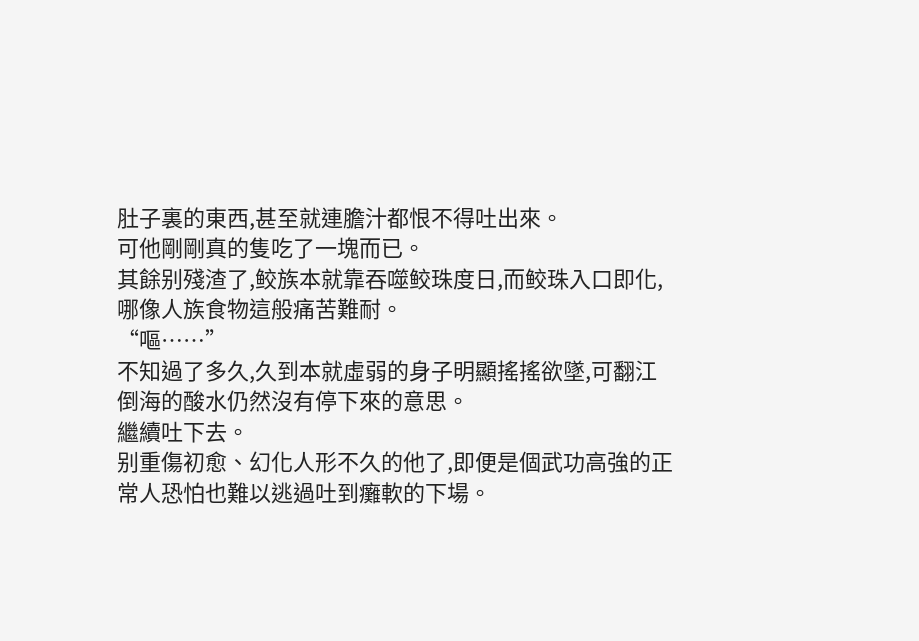肚子裏的東西,甚至就連膽汁都恨不得吐出來。
可他剛剛真的隻吃了一塊而已。
其餘别殘渣了,鲛族本就靠吞噬鲛珠度日,而鲛珠入口即化,哪像人族食物這般痛苦難耐。
“嘔……”
不知過了多久,久到本就虛弱的身子明顯搖搖欲墜,可翻江倒海的酸水仍然沒有停下來的意思。
繼續吐下去。
别重傷初愈、幻化人形不久的他了,即便是個武功高強的正常人恐怕也難以逃過吐到癱軟的下場。